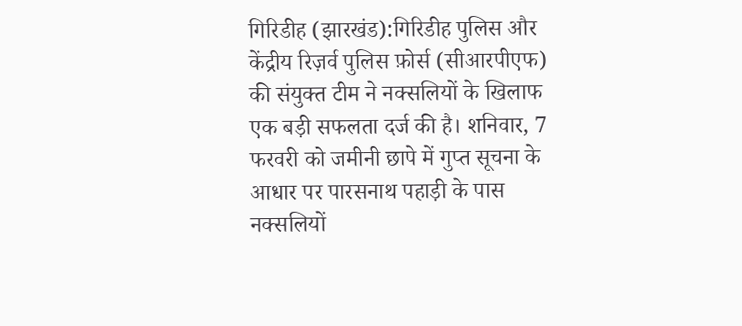गिरिडीह (झारखंड):गिरिडीह पुलिस और केंद्रीय रिज़र्व पुलिस फ़ोर्स (सीआरपीएफ) की संयुक्त टीम ने नक्सलियों के खिलाफ एक बड़ी सफलता दर्ज की है। शनिवार, 7 फरवरी को जमीनी छापे में गुप्त सूचना के आधार पर पारसनाथ पहाड़ी के पास नक्सलियों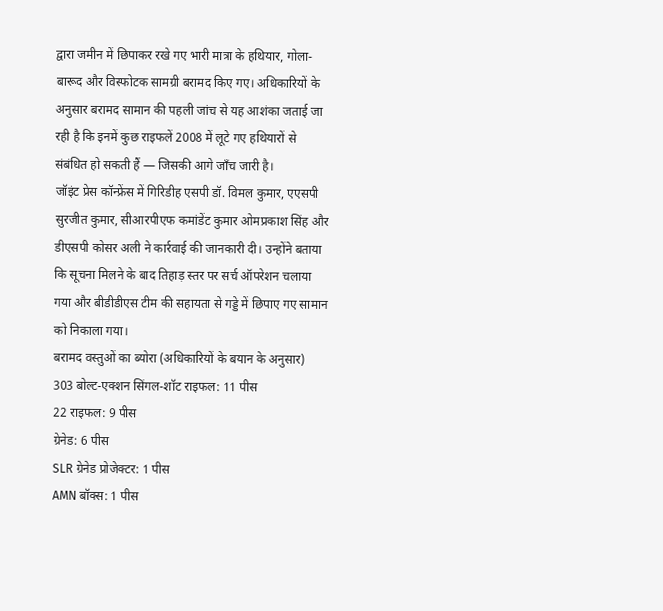द्वारा जमीन में छिपाकर रखे गए भारी मात्रा के हथियार, गोला-बारूद और विस्फोटक सामग्री बरामद किए गए। अधिकारियों के अनुसार बरामद सामान की पहली जांच से यह आशंका जताई जा रही है कि इनमें कुछ राइफलें 2008 में लूटे गए हथियारों से संबंधित हो सकती हैं — जिसकी आगे जाँच जारी है।
जॉइंट प्रेस कॉन्फ्रेंस में गिरिडीह एसपी डॉ. विमल कुमार, एएसपी सुरजीत कुमार, सीआरपीएफ कमांडेंट कुमार ओमप्रकाश सिंह और डीएसपी कोसर अली ने कार्रवाई की जानकारी दी। उन्होंने बताया कि सूचना मिलने के बाद तिहाड़ स्तर पर सर्च ऑपरेशन चलाया गया और बीडीडीएस टीम की सहायता से गड्डे में छिपाए गए सामान को निकाला गया।
बरामद वस्तुओं का ब्योरा (अधिकारियों के बयान के अनुसार)
303 बोल्ट-एक्शन सिंगल-शॉट राइफल: 11 पीस
22 राइफल: 9 पीस
ग्रेनेड: 6 पीस
SLR ग्रेनेड प्रोजेक्टर: 1 पीस
AMN बॉक्स: 1 पीस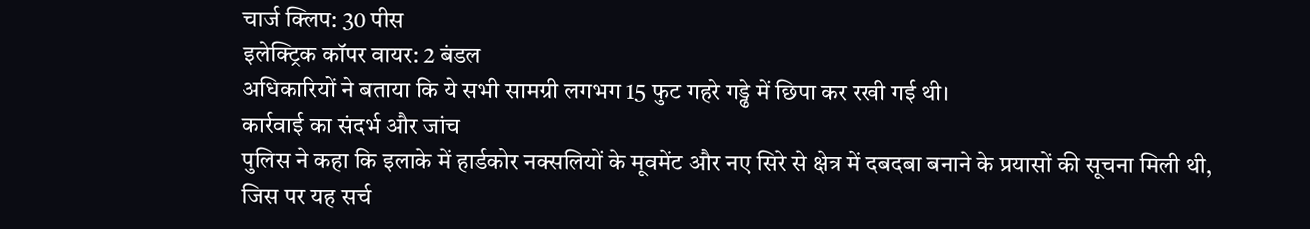चार्ज क्लिप: 30 पीस
इलेक्ट्रिक कॉपर वायर: 2 बंडल
अधिकारियों ने बताया कि ये सभी सामग्री लगभग 15 फुट गहरे गड्ढे में छिपा कर रखी गई थी।
कार्रवाई का संदर्भ और जांच
पुलिस ने कहा कि इलाके में हार्डकोर नक्सलियों के मूवमेंट और नए सिरे से क्षेत्र में दबदबा बनाने के प्रयासों की सूचना मिली थी, जिस पर यह सर्च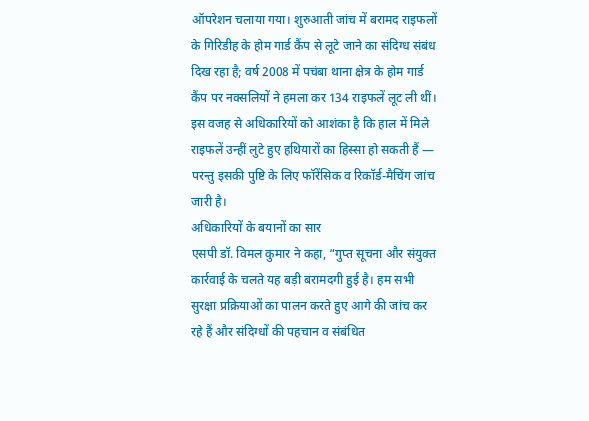ऑपरेशन चलाया गया। शुरुआती जांच में बरामद राइफलों के गिरिडीह के होम गार्ड कैंप से लूटे जाने का संदिग्ध संबंध दिख रहा है; वर्ष 2008 में पचंबा थाना क्षेत्र के होम गार्ड कैंप पर नक्सलियों ने हमला कर 134 राइफलें लूट ली थीं। इस वजह से अधिकारियों को आशंका है कि हाल में मिले राइफलें उन्हीं लुटे हुए हथियारों का हिस्सा हो सकती हैं — परन्तु इसकी पुष्टि के लिए फॉरेंसिक व रिकॉर्ड-मैचिंग जांच जारी है।
अधिकारियों के बयानों का सार
एसपी डॉ. विमल कुमार ने कहा, “गुप्त सूचना और संयुक्त कार्रवाई के चलते यह बड़ी बरामदगी हुई है। हम सभी सुरक्षा प्रक्रियाओं का पालन करते हुए आगे की जांच कर रहे हैं और संदिग्धों की पहचान व संबंधित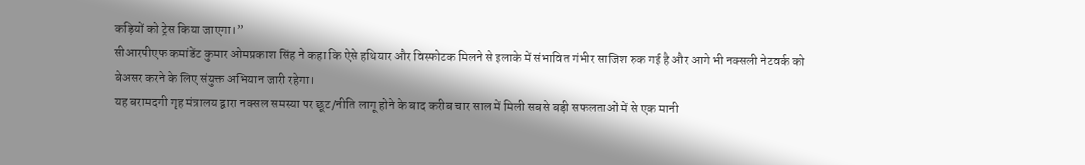कड़ियों को ट्रेस किया जाएगा।”
सीआरपीएफ कमांडेंट कुमार ओमप्रकाश सिंह ने कहा कि ऐसे हथियार और विस्फोटक मिलने से इलाके में संभावित गंभीर साजिश रुक गई है और आगे भी नक्सली नेटवर्क को बेअसर करने के लिए संयुक्त अभियान जारी रहेगा।
यह बरामदगी गृह मंत्रालय द्वारा नक्सल समस्या पर छूट/नीति लागू होने के बाद करीब चार साल में मिली सबसे बड़ी सफलताओं में से एक मानी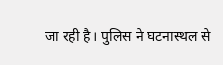जा रही है। पुलिस ने घटनास्थल से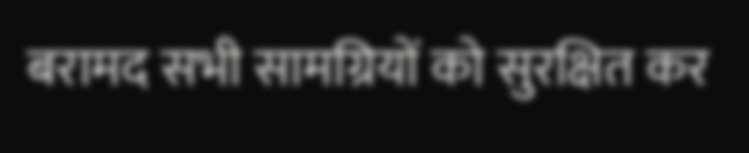बरामद सभी सामग्रियों को सुरक्षित कर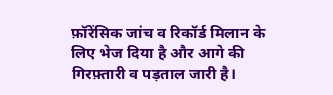फ़ॉरेंसिक जांच व रिकॉर्ड मिलान के लिए भेज दिया है और आगे की गिरफ़्तारी व पड़ताल जारी है।